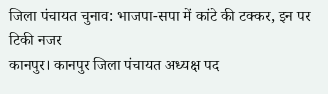जिला पंचायत चुनाव: भाजपा-सपा में कांटे की टक्कर, इन पर टिकी नजर
कानपुर। कानपुर जिला पंचायत अध्यक्ष पद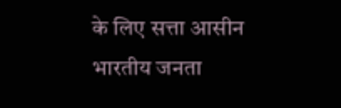के लिए सत्ता आसीन भारतीय जनता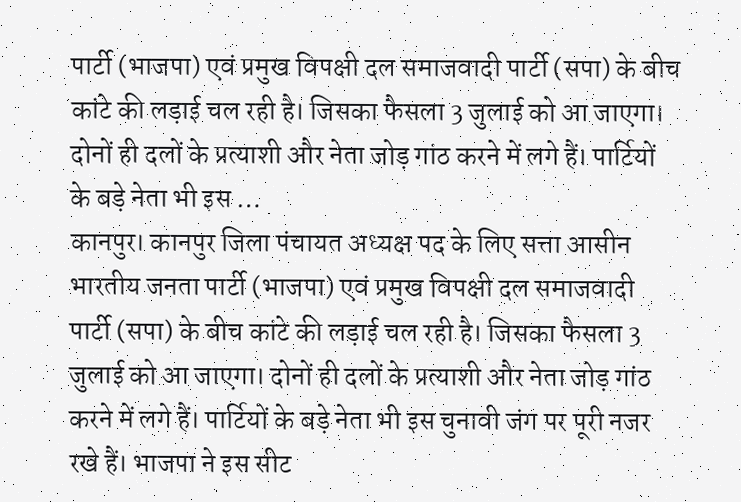पार्टी (भाजपा) एवं प्रमुख विपक्षी दल समाजवादी पार्टी (सपा) के बीच कांटे की लड़ाई चल रही है। जिसका फैसला 3 जुलाई को आ जाएगा। दोनों ही दलों के प्रत्याशी और नेता जोड़ गांठ करने में लगे हैं। पार्टियों के बड़े नेता भी इस …
कानपुर। कानपुर जिला पंचायत अध्यक्ष पद के लिए सत्ता आसीन भारतीय जनता पार्टी (भाजपा) एवं प्रमुख विपक्षी दल समाजवादी पार्टी (सपा) के बीच कांटे की लड़ाई चल रही है। जिसका फैसला 3 जुलाई को आ जाएगा। दोनों ही दलों के प्रत्याशी और नेता जोड़ गांठ करने में लगे हैं। पार्टियों के बड़े नेता भी इस चुनावी जंग पर पूरी नजर रखे हैं। भाजपा ने इस सीट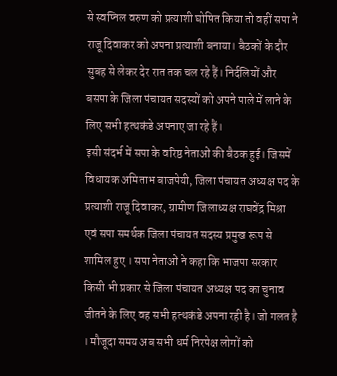से स्वप्निल वरुण को प्रत्याशी घोषित किया तो वहीं सपा ने राजू दिवाकर को अपना प्रत्याशी बनाया। बैठकों के दौर सुबह से लेकर देर रात तक चल रहे हैं। निर्दलियों और बसपा के जिला पंचायत सदस्यों को अपने पाले में लाने के लिए सभी हत्थकंडे अपनाए जा रहे हैं।
इसी संदर्भ में सपा के वरिष्ठ नेताओं की बैठक हुई। जिसमें विधायक अमिताभ बाजपेयी, जिला पंचायत अध्यक्ष पद के प्रत्याशी राजू दिवाकर, ग्रामीण जिलाध्यक्ष राघवेंद्र मिश्रा एवं सपा समर्थक जिला पंचायत सदस्य प्रमुख रूप से शामिल हुए । सपा नेताओं ने कहा कि भाजपा सरकार किसी भी प्रकार से जिला पंचायत अध्यक्ष पद का चुनाव जीतने के लिए वह सभी हत्थकंडे अपना रही है। जो गलत है । मौजूदा समय अब सभी धर्म निरपेक्ष लोगों को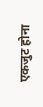एकजुट होना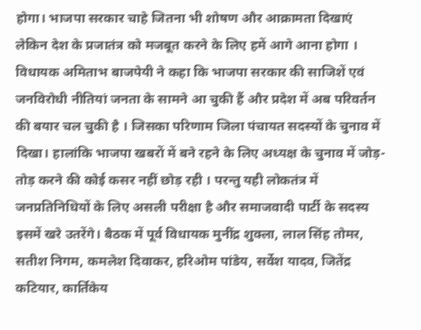होगा। भाजपा सरकार चाहे जितना भी शोषण और आक्रामता दिखाएं लेकिन देश के प्रजातंत्र को मजबूत करने के लिए हमें आगे आना होगा ।
विधायक अमिताभ बाजपेयी ने कहा कि भाजपा सरकार की साजिशें एवं जनविरोधी नीतियां जनता के सामने आ चुकी हैं और प्रदेश में अब परिवर्तन की बयार चल चुकी है । जिसका परिणाम जिला पंचायत सदस्यों के चुनाव में दिखा। हालांकि भाजपा खबरों में बने रहने के लिए अध्यक्ष के चुनाव में जोड़-तोड़ करने की कोई कसर नहीं छोड़ रही । परन्तु यही लोकतंत्र में जनप्रतिनिधियों के लिए असली परीक्षा है और समाजवादी पार्टी के सदस्य इसमें खरे उतरेंगे। बैठक में पूर्व विधायक मुनींद्र शुक्ला, लाल सिंह तोमर, सतीश निगम, कमलेश दिवाकर, हरिओम पांडेय, सर्वेश यादव, जितेंद्र कटियार, कार्तिकेय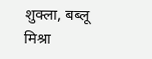शुक्ला, बब्लू मिश्रा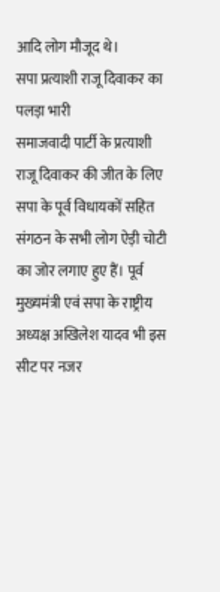आदि लोग मौजूद थे।
सपा प्रत्याशी राजू दिवाकर का पलड़ा भारी
समाजवादी पार्टी के प्रत्याशी राजू दिवाकर की जीत के लिए सपा के पूर्व विधायकों सहित संगठन के सभी लोग ऐड़ी चोटी का जोर लगाए हुए हैं। पूर्व मुख्यमंत्री एवं सपा के राष्ट्रीय अध्यक्ष अखिलेश यादव भी इस सीट पर नजर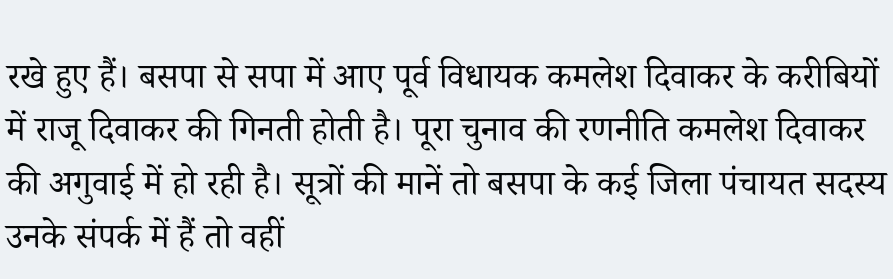रखे हुए हैं। बसपा से सपा में आए पूर्व विधायक कमलेश दिवाकर के करीबियों में राजू दिवाकर की गिनती होती है। पूरा चुनाव की रणनीति कमलेश दिवाकर की अगुवाई में हो रही है। सूत्रों की मानें तो बसपा के कई जिला पंचायत सदस्य उनके संपर्क में हैं तो वहीं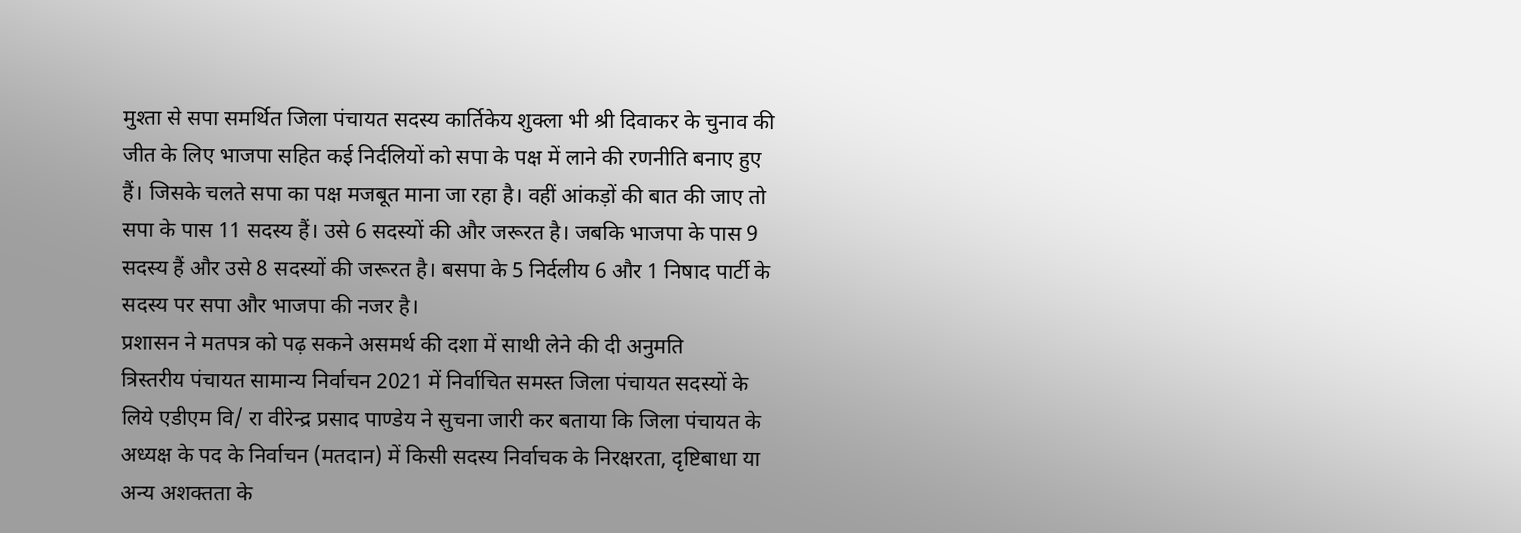मुश्ता से सपा समर्थित जिला पंचायत सदस्य कार्तिकेय शुक्ला भी श्री दिवाकर के चुनाव की जीत के लिए भाजपा सहित कई निर्दलियों को सपा के पक्ष में लाने की रणनीति बनाए हुए हैं। जिसके चलते सपा का पक्ष मजबूत माना जा रहा है। वहीं आंकड़ों की बात की जाए तो सपा के पास 11 सदस्य हैं। उसे 6 सदस्यों की और जरूरत है। जबकि भाजपा के पास 9 सदस्य हैं और उसे 8 सदस्यों की जरूरत है। बसपा के 5 निर्दलीय 6 और 1 निषाद पार्टी के सदस्य पर सपा और भाजपा की नजर है।
प्रशासन ने मतपत्र को पढ़ सकने असमर्थ की दशा में साथी लेने की दी अनुमति
त्रिस्तरीय पंचायत सामान्य निर्वाचन 2021 में निर्वाचित समस्त जिला पंचायत सदस्यों के लिये एडीएम वि/ रा वीरेन्द्र प्रसाद पाण्डेय ने सुचना जारी कर बताया कि जिला पंचायत के अध्यक्ष के पद के निर्वाचन (मतदान) में किसी सदस्य निर्वाचक के निरक्षरता, दृष्टिबाधा या अन्य अशक्तता के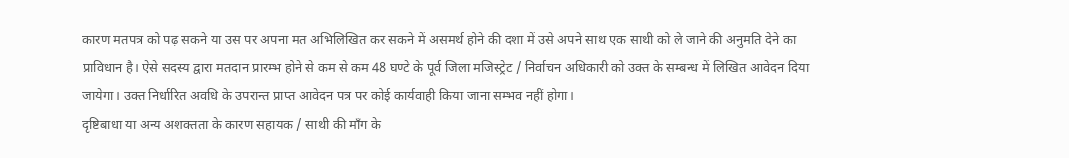कारण मतपत्र को पढ़ सकने या उस पर अपना मत अभिलिखित कर सकने में असमर्थ होने की दशा में उसे अपने साथ एक साथी को ले जाने की अनुमति देने का प्राविधान है। ऐसे सदस्य द्वारा मतदान प्रारम्भ होने से कम से कम 48 घण्टे के पूर्व जिला मजिस्ट्रेट / निर्वाचन अधिकारी को उक्त के सम्बन्ध में लिखित आवेदन दिया जायेगा। उक्त निर्धारित अवधि के उपरान्त प्राप्त आवेदन पत्र पर कोई कार्यवाही किया जाना सम्भव नहीं होगा।
दृष्टिबाधा या अन्य अशक्तता के कारण सहायक / साथी की माँग के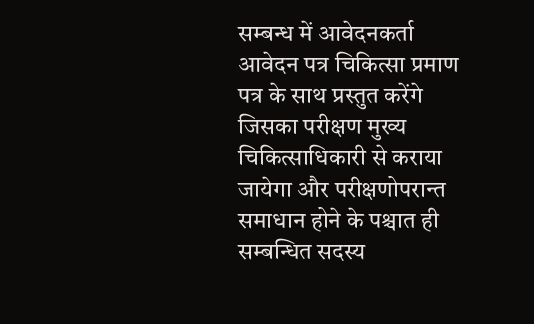सम्बन्ध में आवेदनकर्ता आवेदन पत्र चिकित्सा प्रमाण पत्र के साथ प्रस्तुत करेंगे जिसका परीक्षण मुख्य चिकित्साधिकारी से कराया जायेगा और परीक्षणोपरान्त समाधान होने के पश्चात ही सम्बन्धित सदस्य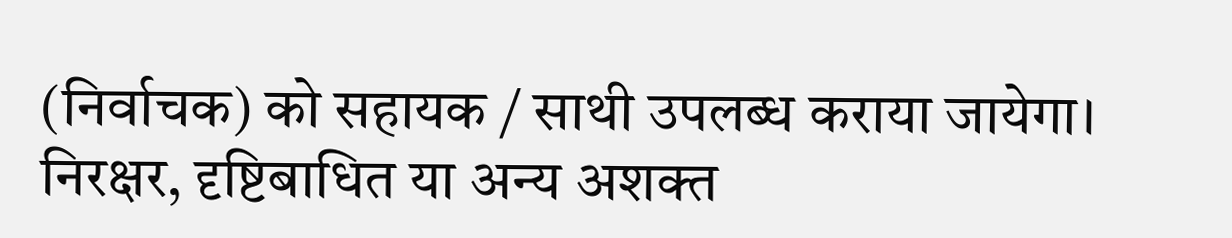(निर्वाचक) को सहायक / साथी उपलब्ध कराया जायेगा। निरक्षर, दृष्टिबाधित या अन्य अशक्त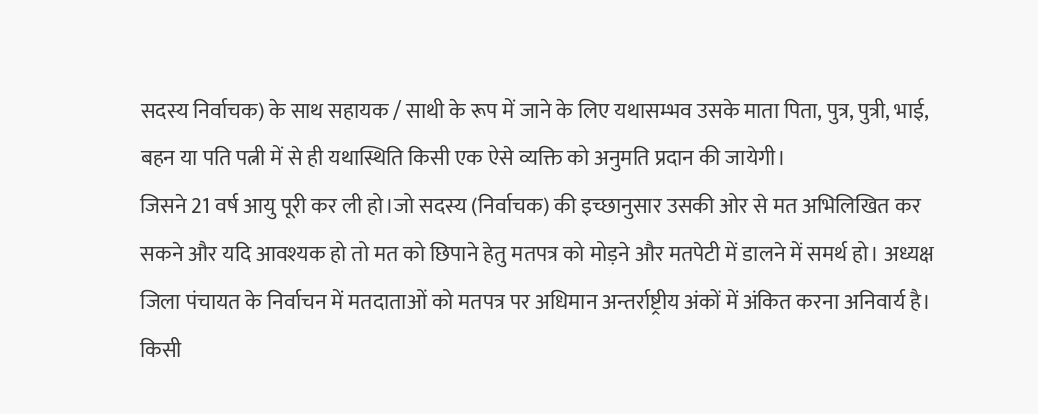सदस्य निर्वाचक) के साथ सहायक / साथी के रूप में जाने के लिए यथासम्भव उसके माता पिता, पुत्र, पुत्री, भाई, बहन या पति पत्नी में से ही यथास्थिति किसी एक ऐसे व्यक्ति को अनुमति प्रदान की जायेगी।
जिसने 21 वर्ष आयु पूरी कर ली हो।जो सदस्य (निर्वाचक) की इच्छानुसार उसकी ओर से मत अभिलिखित कर सकने और यदि आवश्यक हो तो मत को छिपाने हेतु मतपत्र को मोड़ने और मतपेटी में डालने में समर्थ हो। अध्यक्ष जिला पंचायत के निर्वाचन में मतदाताओं को मतपत्र पर अधिमान अन्तर्राष्ट्रीय अंकों में अंकित करना अनिवार्य है। किसी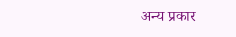अन्य प्रकार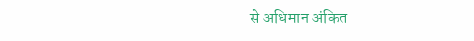से अधिमान अंकित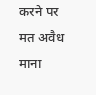करने पर मत अवैध माना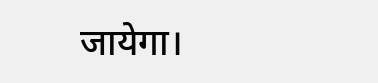जायेगा।